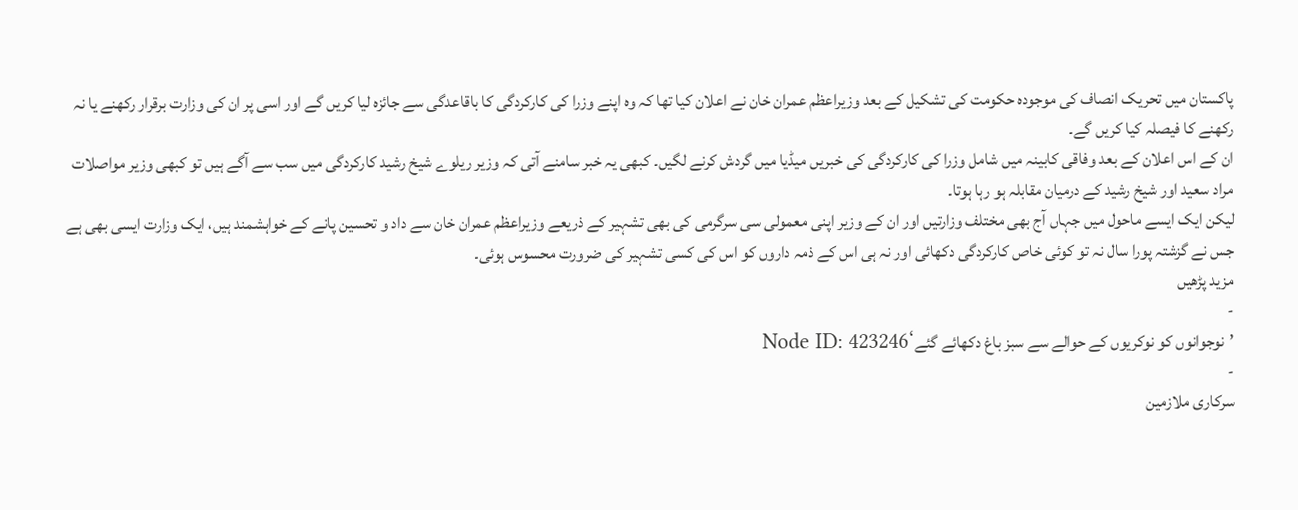پاکستان میں تحریک انصاف کی موجودہ حکومت کی تشکیل کے بعد وزیراعظم عمران خان نے اعلان کیا تھا کہ وہ اپنے وزرا کی کارکردگی کا باقاعدگی سے جائزہ لیا کریں گے اور اسی پر ان کی وزارت برقرار رکھنے یا نہ رکھنے کا فیصلہ کیا کریں گے۔
ان کے اس اعلان کے بعد وفاقی کابینہ میں شامل وزرا کی کارکردگی کی خبریں میڈیا میں گردش کرنے لگیں۔ کبھی یہ خبر سامنے آتی کہ وزیر ریلوے شیخ رشید کارکردگی میں سب سے آگے ہیں تو کبھی وزیر مواصلات مراد سعید اور شیخ رشید کے درمیان مقابلہ ہو رہا ہوتا۔
لیکن ایک ایسے ماحول میں جہاں آج بھی مختلف وزارتیں اور ان کے وزیر اپنی معمولی سی سرگرمی کی بھی تشہیر کے ذریعے وزیراعظم عمران خان سے داد و تحسین پانے کے خواہشمند ہیں، ایک وزارت ایسی بھی ہے جس نے گزشتہ پورا سال نہ تو کوئی خاص کارکردگی دکھائی اور نہ ہی اس کے ذمہ داروں کو اس کی کسی تشہیر کی ضرورت محسوس ہوئی۔
مزید پڑھیں
-
’نوجوانوں کو نوکریوں کے حوالے سے سبز باغ دکھائے گئے‘Node ID: 423246
-
سرکاری ملازمین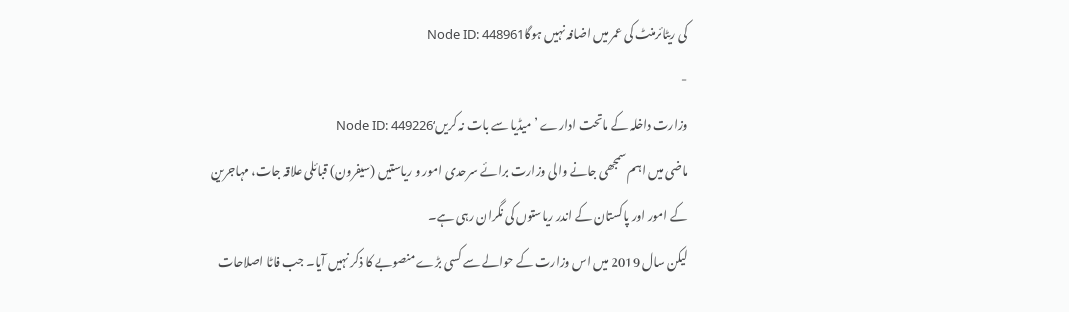کی ریٹائرمنٹ کی عمر میں اضافہ نہیں ہوگاNode ID: 448961
-
وزارت داخلہ کے ماتحت ادارے ’میڈیا سے بات نہ کریں‘Node ID: 449226
ماضی میں اہم سمجھی جانے والی وزارت برائے سرحدی امور و ریاستیں (سیفرون) قبائلی علاقہ جات، مہاجرین کے امور اور پاکستان کے اندر ریاستوں کی نگران رہی ہے۔
لیکن سال 2019 میں اس وزارت کے حوالے سے کسی بڑے منصوبے کا ذکر نہیں آیا۔ جب فاٹا اصلاحات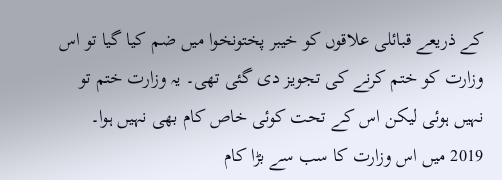کے ذریعے قبائلی علاقوں کو خیبر پختونخوا میں ضم کیا گیا تو اس وزارت کو ختم کرنے کی تجویز دی گئی تھی۔ یہ وزارت ختم تو نہیں ہوئی لیکن اس کے تحت کوئی خاص کام بھی نہیں ہوا۔
2019 میں اس وزارت کا سب سے بڑا کام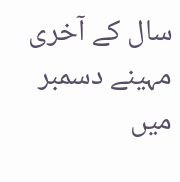سال کے آخری مہینے دسمبر میں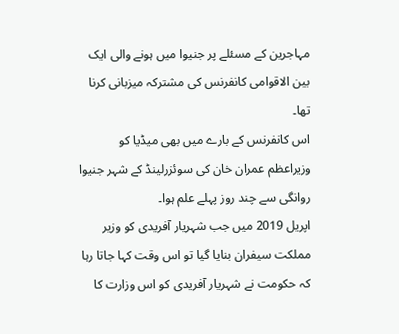مہاجرین کے مسئلے پر جنیوا میں ہونے والی ایک بین الاقوامی کانفرنس کی مشترکہ میزبانی کرنا تھا۔
اس کانفرنس کے بارے میں بھی میڈیا کو وزیراعظم عمران خان کی سوئزرلینڈ کے شہر جنیوا روانگی سے چند روز پہلے علم ہوا۔
اپریل 2019 میں جب شہریار آفریدی کو وزیر مملکت سیفران بنایا گیا تو اس وقت کہا جاتا رہا کہ حکومت نے شہریار آفریدی کو اس وزارت کا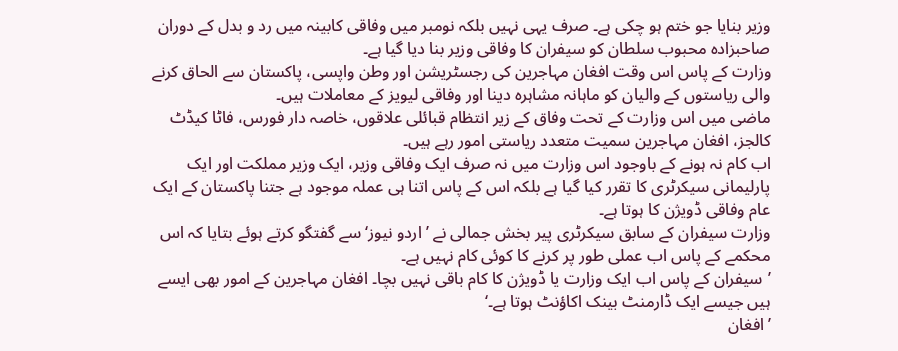وزیر بنایا جو ختم ہو چکی ہے۔ صرف یہی نہیں بلکہ نومبر میں وفاقی کابینہ میں رد و بدل کے دوران صاحبزادہ محبوب سلطان کو سیفران کا وفاقی وزیر بنا دیا گیا ہے۔
وزارت کے پاس اس وقت افغان مہاجرین کی رجسٹریشن اور وطن واپسی، پاکستان سے الحاق کرنے والی ریاستوں کے والیان کو ماہانہ مشاہرہ دینا اور وفاقی لیویز کے معاملات ہیں۔
ماضی میں اس وزارت کے تحت وفاق کے زیر انتظام قبائلی علاقوں، خاصہ دار فورس، فاٹا کیڈٹ کالجز، افغان مہاجرین سمیت متعدد ریاستی امور رہے ہیں۔
اب کام نہ ہونے کے باوجود اس وزارت میں نہ صرف ایک وفاقی وزیر، ایک وزیر مملکت اور ایک پارلیمانی سیکرٹری کا تقرر کیا گیا ہے بلکہ اس کے پاس اتنا ہی عملہ موجود ہے جتنا پاکستان کے ایک عام وفاقی ڈویژن کا ہوتا ہے۔
وزارت سیفران کے سابق سیکرٹری پیر بخش جمالی نے ’اردو نیوز‘ سے گفتگو کرتے ہوئے بتایا کہ اس محکمے کے پاس اب عملی طور پر کرنے کا کوئی کام نہیں ہے۔
’سیفران کے پاس اب ایک وزارت یا ڈویژن کا کام باقی نہیں بچا۔ افغان مہاجرین کے امور بھی ایسے ہیں جیسے ایک ڈارمنٹ بینک اکاؤنٹ ہوتا ہے۔‘
’افغان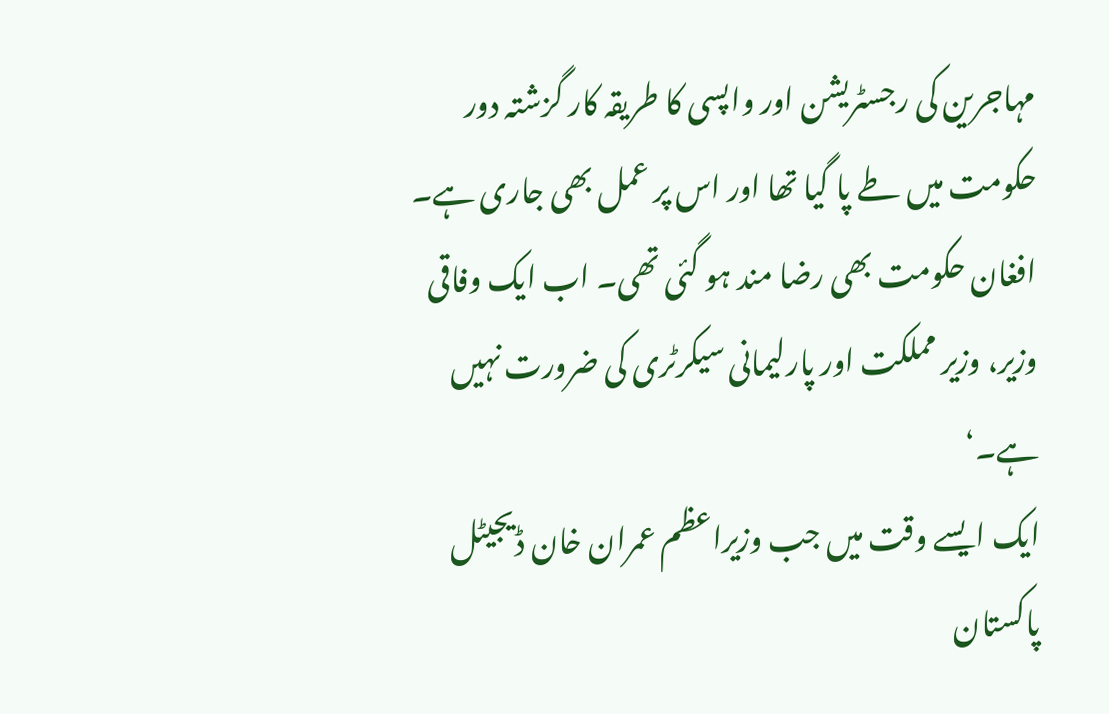مہاجرین کی رجسٹریشن اور واپسی کا طریقہ کار گزشتہ دور حکومت میں طے پا گیا تھا اور اس پر عمل بھی جاری ہے۔ افغان حکومت بھی رضا مند ہو گئی تھی۔ اب ایک وفاقی وزیر، وزیر مملکت اور پارلیمانی سیکرٹری کی ضرورت نہیں ہے۔‘
ایک ایسے وقت میں جب وزیراعظم عمران خان ڈیجیٹل پاکستان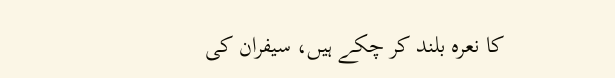کا نعرہ بلند کر چکے ہیں، سیفران کی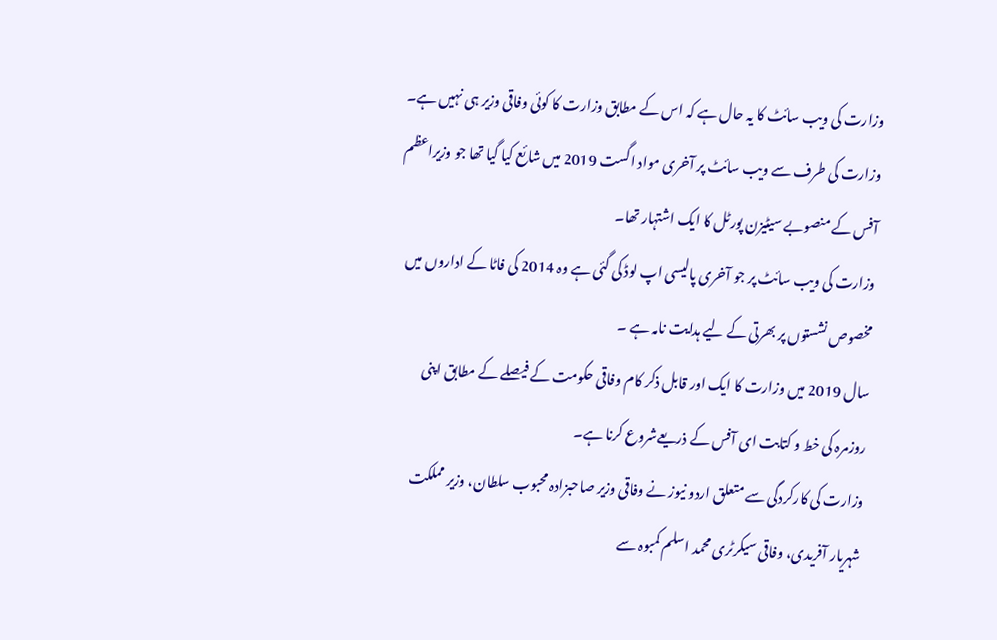وزارت کی ویب سائٹ کا یہ حال ہے کہ اس کے مطابق وزارت کا کوئی وفاقی وزیر ہی نہیں ہے۔
وزارت کی طرف سے ویب سائٹ پر آخری مواد اگست 2019 میں شائع کیا گیا تھا جو وزیراعظم آفس کے منصوبے سیٹیزن پورٹل کا ایک اشتہار تھا۔
وزارت کی ویب سائٹ پر جو آخری پالیسی اپ لوڈ کی گئی ہے وہ 2014 کی فاٹا کے اداروں میں مخصوص نشستوں پر بھرتی کے لیے ہدایت نامہ ہے ۔
سال 2019 میں وزارت کا ایک اور قابل ذکر کام وفاقی حکومت کے فیصلے کے مطابق اپنی روزمرہ کی خط و کتابت ای آفس کے ذریعےشروع کرنا ہے۔
وزارت کی کارکردگی سے متعلق اردو نیوز نے وفاقی وزیر صاحبزادہ محبوب سلطان، وزیر مملکت شہریار آفریدی، وفاقی سیکرٹری محمد اسلم کمبوہ سے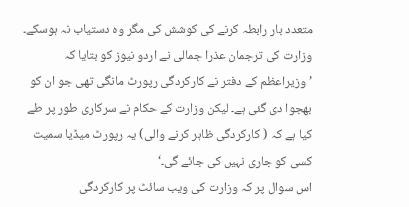متعدد بار رابطہ کرنے کی کوشش کی مگر وہ دستیاب نہ ہوسکے۔
وزارت کی ترجمان عذرا جمالی نے اردو نیوز کو بتایا کہ ’وزیراعظم کے دفتر نے کارکردگی رپورٹ مانگی تھی جو ان کو بھجوا دی گئی ہے۔ لیکن وزارت کے حکام نے سرکاری طور پر طے کیا ہے کہ ( کارکردگی ظاہر کرنے والی) یہ رپورٹ میڈیا سمیت کسی کو جاری نہیں کی جائے گی۔‘
اس سوال پر کہ وزارت کی ویب سائٹ پر کارکردگی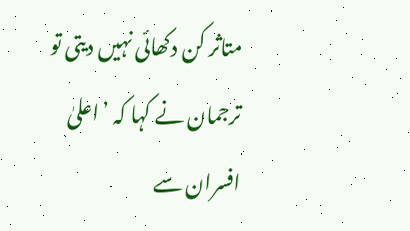متاثر کن دکھائی نہیں دیتی تو ترجمان نے کہا کہ ’اعلیٰ افسران سے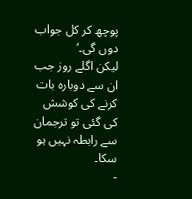پوچھ کر کل جواب دوں گی۔‘
لیکن اگلے روز جب ان سے دوبارہ بات کرنے کی کوشش کی گئی تو ترجمان سے رابطہ نہیں ہو سکا۔
-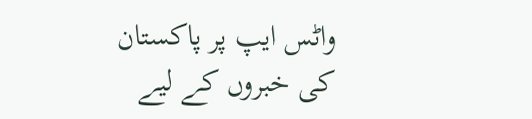واٹس ایپ پر پاکستان کی خبروں کے لیے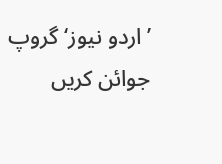’اردو نیوز‘ گروپ جوائن کریں